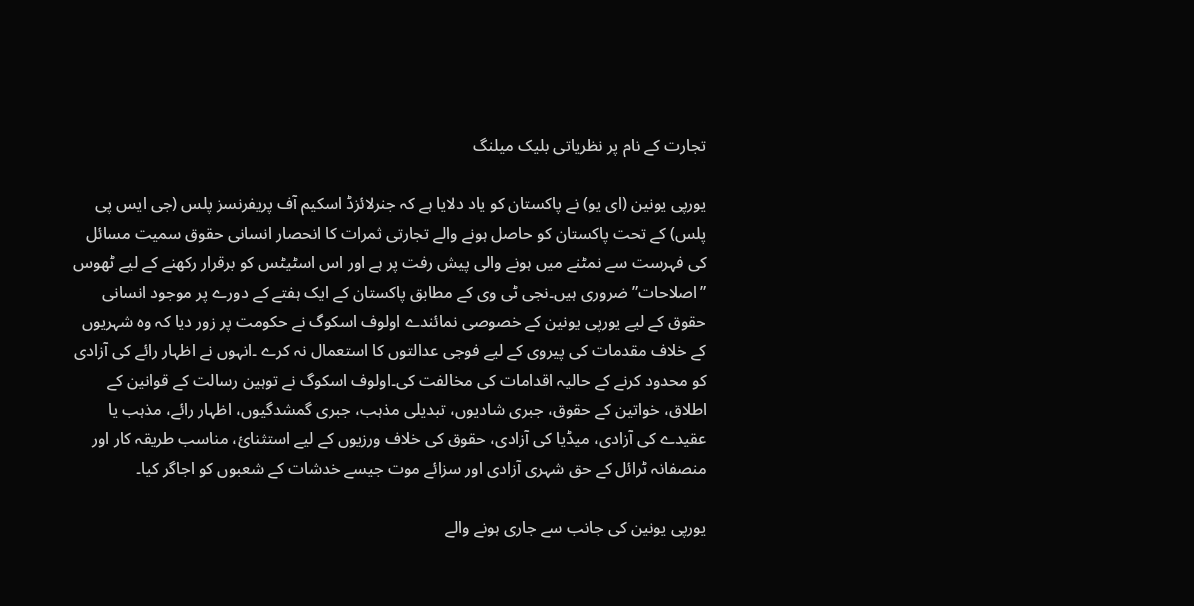تجارت کے نام پر نظریاتی بلیک میلنگ

یورپی یونین (ای یو) نے پاکستان کو یاد دلایا ہے کہ جنرلائزڈ اسکیم آف پریفرنسز پلس (جی ایس پی پلس) کے تحت پاکستان کو حاصل ہونے والے تجارتی ثمرات کا انحصار انسانی حقوق سمیت مسائل کی فہرست سے نمٹنے میں ہونے والی پیش رفت پر ہے اور اس اسٹیٹس کو برقرار رکھنے کے لیے ٹھوس ”اصلاحات” ضروری ہیں۔نجی ٹی وی کے مطابق پاکستان کے ایک ہفتے کے دورے پر موجود انسانی حقوق کے لیے یورپی یونین کے خصوصی نمائندے اولوف اسکوگ نے حکومت پر زور دیا کہ وہ شہریوں کے خلاف مقدمات کی پیروی کے لیے فوجی عدالتوں کا استعمال نہ کرے ۔انہوں نے اظہار رائے کی آزادی کو محدود کرنے کے حالیہ اقدامات کی مخالفت کی۔اولوف اسکوگ نے توہین رسالت کے قوانین کے اطلاق، خواتین کے حقوق، جبری شادیوں، تبدیلی مذہب، جبری گمشدگیوں، اظہار رائے، مذہب یا عقیدے کی آزادی، میڈیا کی آزادی، حقوق کی خلاف ورزیوں کے لیے استثنائ، مناسب طریقہ کار اور منصفانہ ٹرائل کے حق شہری آزادی اور سزائے موت جیسے خدشات کے شعبوں کو اجاگر کیا۔

یورپی یونین کی جانب سے جاری ہونے والے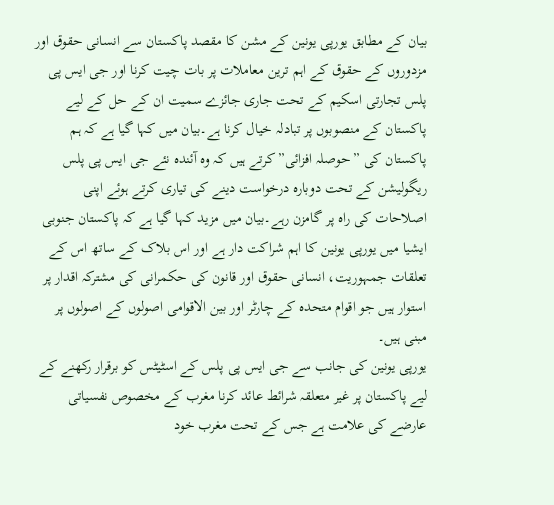بیان کے مطابق یورپی یونین کے مشن کا مقصد پاکستان سے انسانی حقوق اور مزدوروں کے حقوق کے اہم ترین معاملات پر بات چیت کرنا اور جی ایس پی پلس تجارتی اسکیم کے تحت جاری جائزے سمیت ان کے حل کے لیے پاکستان کے منصوبوں پر تبادلہ خیال کرنا ہے۔بیان میں کہا گیا ہے کہ ہم پاکستان کی ”حوصلہ افزائی” کرتے ہیں کہ وہ آئندہ نئے جی ایس پی پلس ریگولیشن کے تحت دوبارہ درخواست دینے کی تیاری کرتے ہوئے اپنی اصلاحات کی راہ پر گامزن رہے۔بیان میں مزید کہا گیا ہے کہ پاکستان جنوبی ایشیا میں یورپی یونین کا اہم شراکت دار ہے اور اس بلاک کے ساتھ اس کے تعلقات جمہوریت، انسانی حقوق اور قانون کی حکمرانی کی مشترکہ اقدار پر استوار ہیں جو اقوام متحدہ کے چارٹر اور بین الاقوامی اصولوں کے اصولوں پر مبنی ہیں۔
یورپی یونین کی جانب سے جی ایس پی پلس کے اسٹیٹس کو برقرار رکھنے کے لیے پاکستان پر غیر متعلقہ شرائط عائد کرنا مغرب کے مخصوص نفسیاتی عارضے کی علامت ہے جس کے تحت مغرب خود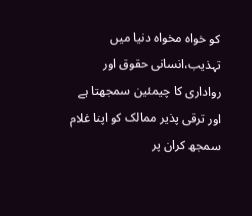کو خواہ مخواہ دنیا میں تہذیب،انسانی حقوق اور رواداری کا چیمئین سمجھتا ہے اور ترقی پذیر ممالک کو اپنا غلام سمجھ کران پر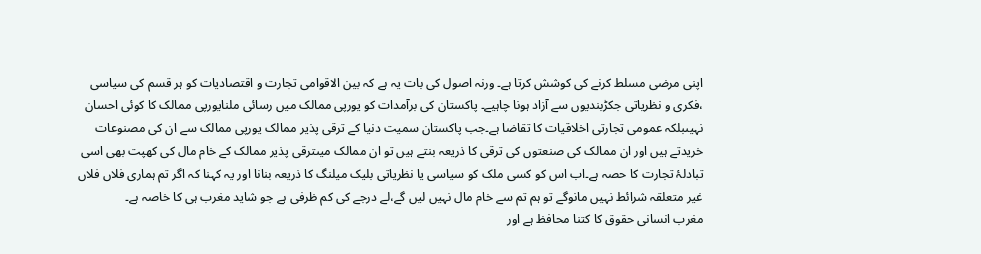اپنی مرضی مسلط کرنے کی کوشش کرتا ہے۔ ورنہ اصول کی بات یہ ہے کہ بین الاقوامی تجارت و اقتصادیات کو ہر قسم کی سیاسی ،فکری و نظریاتی جکڑبندیوں سے آزاد ہونا چاہیے۔ پاکستان کی برآمدات کو یورپی ممالک میں رسائی ملنایورپی ممالک کا کوئی احسان نہیںبلکہ عمومی تجارتی اخلاقیات کا تقاضا ہے۔جب پاکستان سمیت دنیا کے ترقی پذیر ممالک یورپی ممالک سے ان کی مصنوعات خریدتے ہیں اور ان ممالک کی صنعتوں کی ترقی کا ذریعہ بنتے ہیں تو ان ممالک میںترقی پذیر ممالک کے خام مال کی کھپت بھی اسی تبادلۂ تجارت کا حصہ ہے۔اب اس کو کسی ملک کو سیاسی یا نظریاتی بلیک میلنگ کا ذریعہ بنانا اور یہ کہنا کہ اگر تم ہماری فلاں فلاں غیر متعلقہ شرائط نہیں مانوگے تو ہم تم سے خام مال نہیں لیں گے،لے درجے کی کم ظرفی ہے جو شاید مغرب ہی کا خاصہ ہے۔
مغرب انسانی حقوق کا کتنا محافظ ہے اور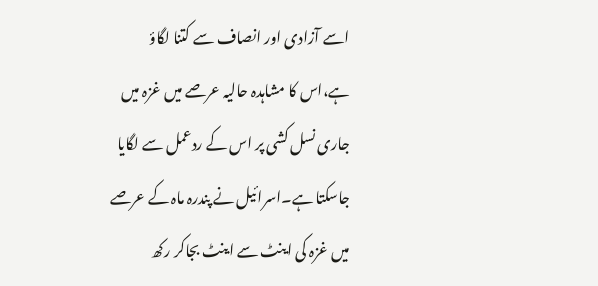اسے آزادی اور انصاف سے کتنا لگاؤ ہے،اس کا مشاہدہ حالیہ عرصے میں غزہ میں جاری نسل کشی پر اس کے ردعمل سے لگایا جاسکتا ہے۔اسرائیل نے پندرہ ماہ کے عرصے میں غزہ کی اینٹ سے اینٹ بجاکر رکھ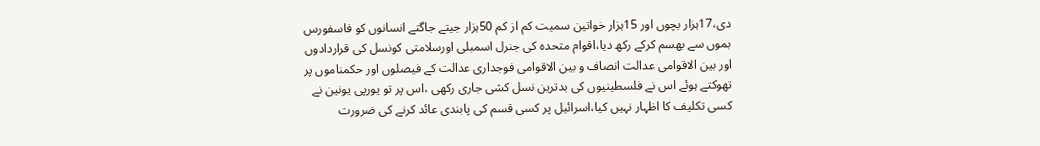دی،17ہزار بچوں اور 15ہزار خواتین سمیت کم از کم 50ہزار جیتے جاگتے انسانوں کو فاسفورس بموں سے بھسم کرکے رکھ دیا،اقوام متحدہ کی جنرل اسمبلی اورسلامتی کونسل کی قراردادوں اور بین الاقوامی عدالت انصاف و بین الاقوامی فوجداری عدالت کے فیصلوں اور حکمناموں پر تھوکتے ہوئے اس نے فلسطینیوں کی بدترین نسل کشی جاری رکھی ،اس پر تو یورپی یونین نے کسی تکلیف کا اظہار نہیں کیا،اسرائیل پر کسی قسم کی پابندی عائد کرنے کی ضرورت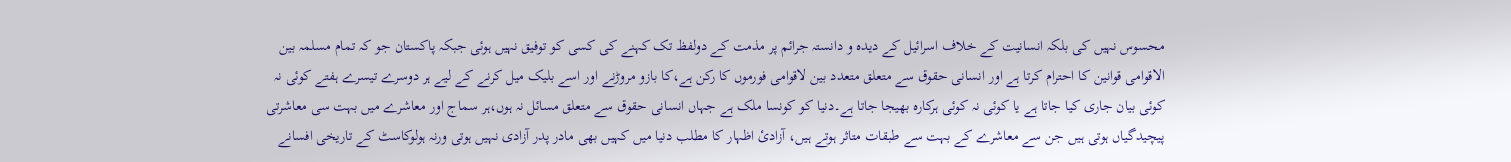محسوس نہیں کی بلکہ انسانیت کے خلاف اسرائیل کے دیدہ و دانستہ جرائم پر مذمت کے دولفظ تک کہنے کی کسی کو توفیق نہیں ہوئی جبکہ پاکستان جو کہ تمام مسلمہ بین الاقوامی قوانین کا احترام کرتا ہے اور انسانی حقوق سے متعلق متعدد بین لاقوامی فورموں کا رکن ہے،کا بازو مروڑنے اور اسے بلیک میل کرنے کے لیے ہر دوسرے تیسرے ہفتے کوئی نہ کوئی بیان جاری کیا جاتا ہے یا کوئی نہ کوئی ہرکارہ بھیجا جاتا ہے۔دنیا کو کونسا ملک ہے جہاں انسانی حقوق سے متعلق مسائل نہ ہوں،ہر سماج اور معاشرے میں بہت سی معاشرتی پیچیدگیاں ہوتی ہیں جن سے معاشرے کے بہت سے طبقات متاثر ہوتے ہیں، آزادیٔ اظہار کا مطلب دنیا میں کہیں بھی مادر پدر آزادی نہیں ہوتی ورنہ ہولوکاسٹ کے تاریخی افسانے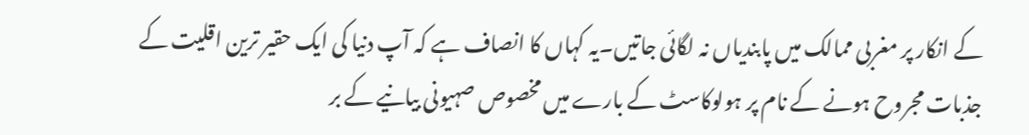کے انکار پر مغربی ممالک میں پابندیاں نہ لگائی جاتیں۔یہ کہاں کا انصاف ہے کہ آپ دنیا کی ایک حقیر ترین اقلیت کے جذبات مجروح ہونے کے نام پر ہولوکاسٹ کے بارے میں مخصوص صہیونی بیانیے کے بر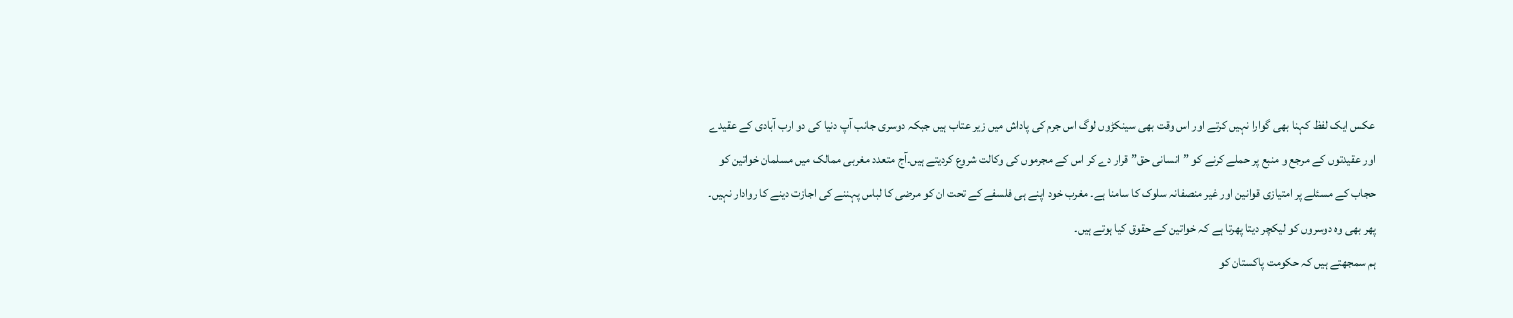عکس ایک لفظ کہنا بھی گوارا نہیں کرتے اور اس وقت بھی سینکڑوں لوگ اس جرم کی پاداش میں زیر عتاب ہیں جبکہ دوسری جانب آپ دنیا کی دو ارب آبادی کے عقیدے اور عقیدتوں کے مرجع و منبع پر حملے کرنے کو ”انسانی حق” قرار دے کر اس کے مجرموں کی وکالت شروع کردیتے ہیں۔آج متعدد مغربی ممالک میں مسلمان خواتین کو حجاب کے مسئلے پر امتیازی قوانین اور غیر منصفانہ سلوک کا سامنا ہے۔ مغرب خود اپنے ہی فلسفے کے تحت ان کو مرضی کا لباس پہننے کی اجازت دینے کا روادار نہیں۔ پھر بھی وہ دوسروں کو لیکچر دیتا پھرتا ہے کہ خواتین کے حقوق کیا ہوتے ہیں۔
ہم سمجھتے ہیں کہ حکومت پاکستان کو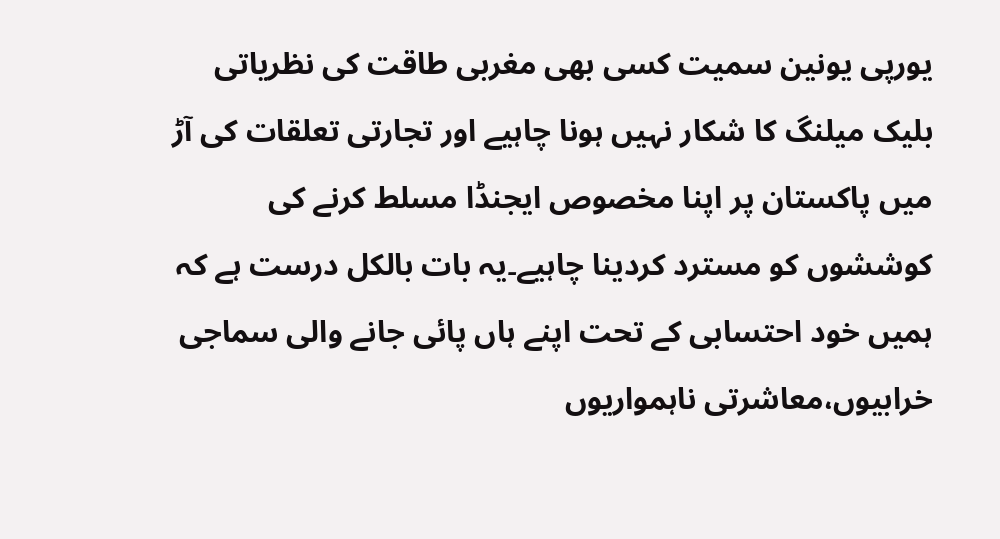یورپی یونین سمیت کسی بھی مغربی طاقت کی نظریاتی بلیک میلنگ کا شکار نہیں ہونا چاہیے اور تجارتی تعلقات کی آڑ میں پاکستان پر اپنا مخصوص ایجنڈا مسلط کرنے کی کوششوں کو مسترد کردینا چاہیے۔یہ بات بالکل درست ہے کہ ہمیں خود احتسابی کے تحت اپنے ہاں پائی جانے والی سماجی خرابیوں،معاشرتی ناہمواریوں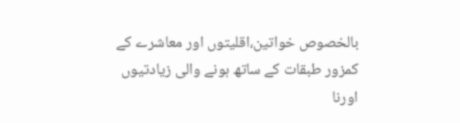بالخصوص خواتین،اقلیتوں اور معاشرے کے کمزور طبقات کے ساتھ ہونے والی زیادتیوں اورنا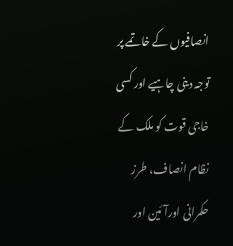انصافیوں کے خاتمے پر توجہ دینی چاہیے اور کسی خاجی قوت کو ملک کے نظام انصاف، طرز حکمرانی اورآئین اور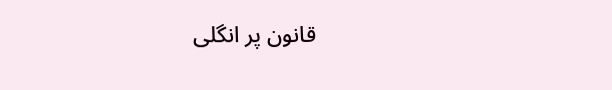قانون پر انگلی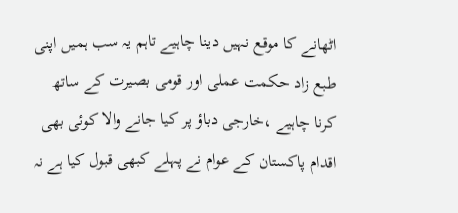اٹھانے کا موقع نہیں دینا چاہیے تاہم یہ سب ہمیں اپنی طبع زاد حکمت عملی اور قومی بصیرت کے ساتھ کرنا چاہیے ،خارجی دباؤ پر کیا جانے والا کوئی بھی اقدام پاکستان کے عوام نے پہلے کبھی قبول کیا ہے نہ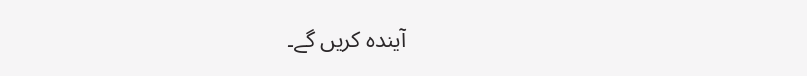آیندہ کریں گے۔